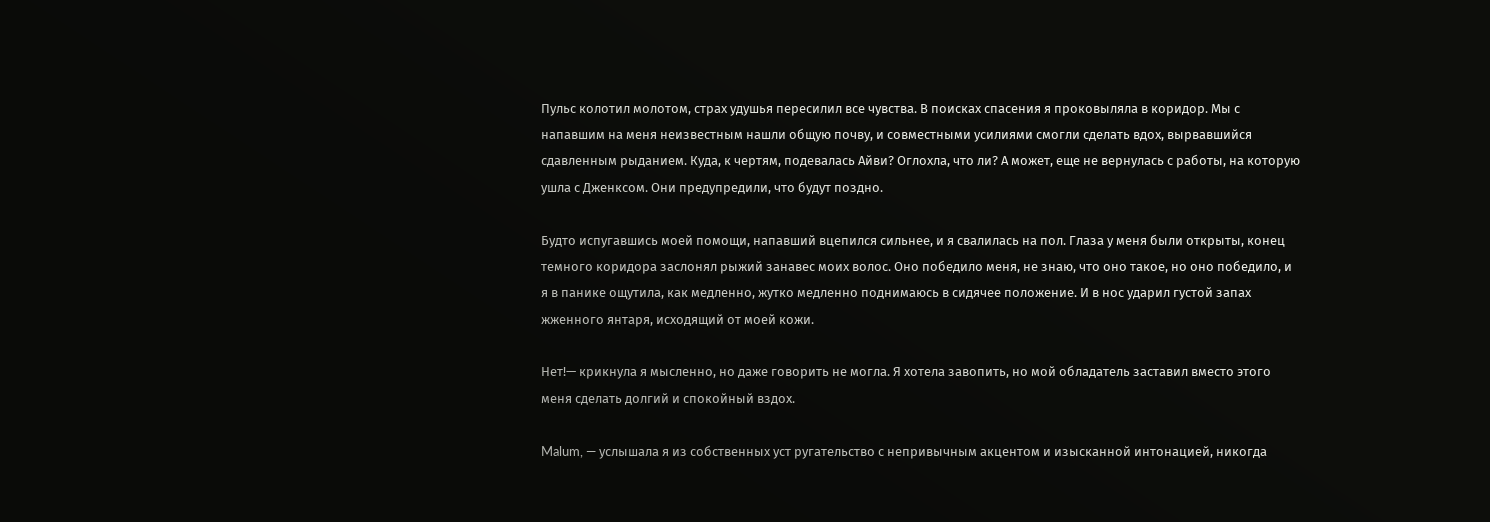Пульс колотил молотом, страх удушья пересилил все чувства. В поисках спасения я проковыляла в коридор. Мы с напавшим на меня неизвестным нашли общую почву, и совместными усилиями смогли сделать вдох, вырвавшийся сдавленным рыданием. Куда, к чертям, подевалась Айви? Оглохла, что ли? А может, еще не вернулась с работы, на которую ушла с Дженксом. Они предупредили, что будут поздно.

Будто испугавшись моей помощи, напавший вцепился сильнее, и я свалилась на пол. Глаза у меня были открыты, конец темного коридора заслонял рыжий занавес моих волос. Оно победило меня, не знаю, что оно такое, но оно победило, и я в панике ощутила, как медленно, жутко медленно поднимаюсь в сидячее положение. И в нос ударил густой запах жженного янтаря, исходящий от моей кожи.

Нет!— крикнула я мысленно, но даже говорить не могла. Я хотела завопить, но мой обладатель заставил вместо этого меня сделать долгий и спокойный вздох.

Malum, — услышала я из собственных уст ругательство с непривычным акцентом и изысканной интонацией, никогда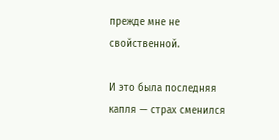прежде мне не свойственной.

И это была последняя капля — страх сменился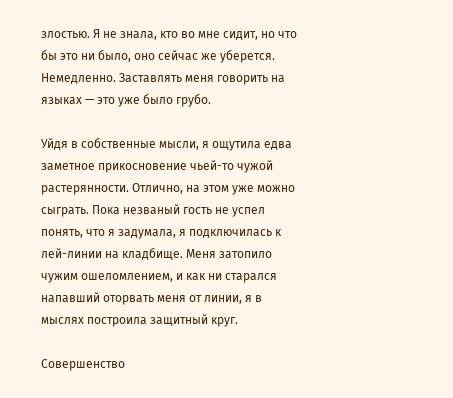злостью. Я не знала, кто во мне сидит, но что бы это ни было, оно сейчас же уберется. Немедленно. Заставлять меня говорить на языках — это уже было грубо.

Уйдя в собственные мысли, я ощутила едва заметное прикосновение чьей-то чужой растерянности. Отлично, на этом уже можно сыграть. Пока незваный гость не успел понять, что я задумала, я подключилась к лей-линии на кладбище. Меня затопило чужим ошеломлением, и как ни старался напавший оторвать меня от линии, я в мыслях построила защитный круг.

Совершенство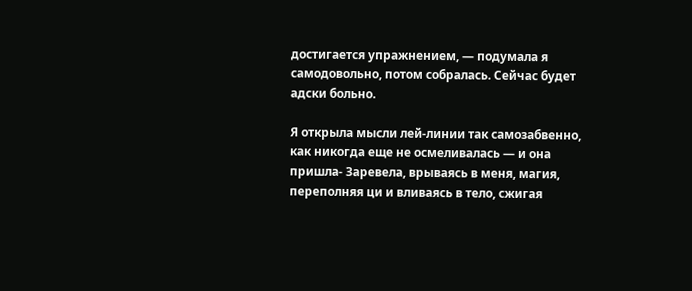достигается упражнением, — подумала я самодовольно, потом собралась. Сейчас будет адски больно.

Я открыла мысли лей-линии так самозабвенно, как никогда еще не осмеливалась — и она пришла- Заревела, врываясь в меня, магия, переполняя ци и вливаясь в тело, сжигая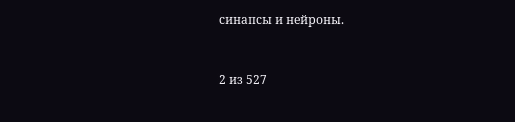синапсы и нейроны.



2 из 527